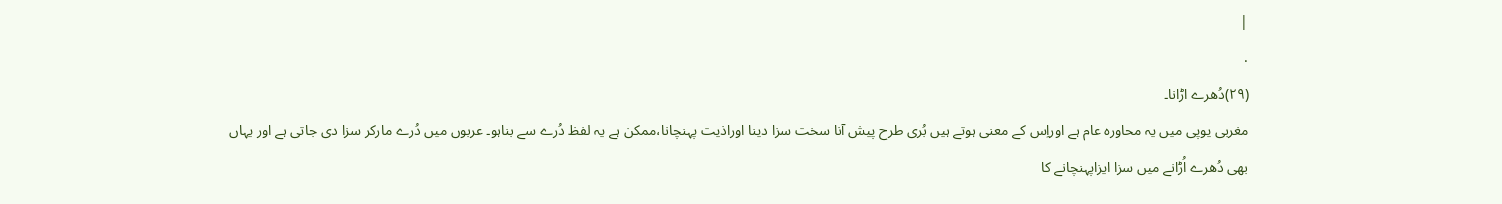|
.
(۲۹)دُھرے اڑانا۔
مغربی یوپی میں یہ محاورہ عام ہے اوراِس کے معنی ہوتے ہیں بُری طرح پیش آنا سخت سزا دینا اوراذیت پہنچانا،ممکن ہے یہ لفظ دُرے سے بناہو۔ عربوں میں دُرے مارکر سزا دی جاتی ہے اور یہاں بھی دُھرے اُڑانے میں سزا ایزاپہنچانے کا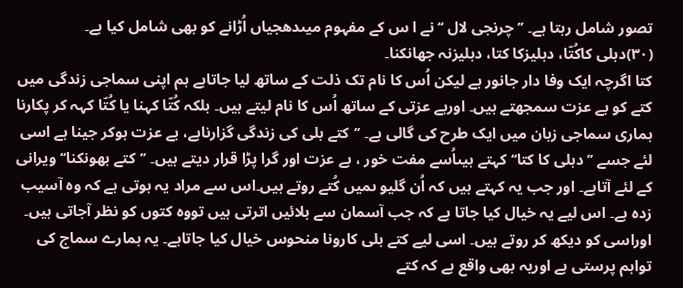تصور شامل رہتا ہے۔ ’’چرنجی لال ‘‘نے ا س کے مفہوم میںدھجیاں اُڑانے کو بھی شامل کیا ہے۔
(۳۰)دہلی کاکُتّا، دہلیزکا کتا، دہلیزنہ جھانکنا۔
کتا اگرچہ ایک وفا دار جانور ہے لیکن اُس کا نام تک ذلت کے ساتھ لیا جاتاہے ہم اپنی سماجی زندگی میں کتے کو بے عزت سمجھتے ہیں۔ اوربے عزتی کے ساتھ اُس کا نام لیتے ہیں۔ بلکہ کُتّا کہنا یا کُتّا کہہ کر پکارنا ہماری سماجی زبان میں ایک طرح کی گالی ہے۔ ’’کتے بلی کی زندگی گزارناہے، بے عزت ہوکر جینا ہے اسی لئے جسے ’’دہلی کا کتا‘‘ کہتے ہیںاُسے مفت خور ، بے عزت اور گرا پڑا قرار دیتے ہیں۔ ’’کتے بھونکنا‘‘ ویرانی کے لئے آتاہے۔ اور جب یہ کہتے ہیں کہ اُن گلیو ںمیں کُتے روتے ہیں۔اس سے مراد یہ ہوتی ہے کہ وہ آسیب زدہ ہے۔ اس لیے یہ خیال کیا جاتا ہے کہ جب آسمان سے بلائیں اترتی ہیں تووہ کتوں کو نظر آجاتی ہیں۔ اوراسی کو دیکھ کر روتے ہیں۔ اسی لیے کتے بلی کارونا منحوس خیال کیا جاتاہے۔ یہ ہمارے سماج کی تواہم پرستی ہے اوریہ بھی واقع ہے کہ کتے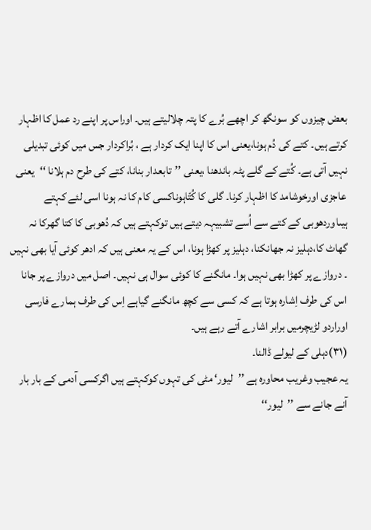بعض چیزوں کو سونگھ کر اچھے بُرے کا پتہ چلالیتے ہیں۔ اوراس پر اپنے رد عمل کا اظہار کرتے ہیں۔ کتے کی دُم ہونا،یعنی اس کا اپنا ایک کردار ہے ، بُراکردار جس میں کوئی تبدیلی نہیں آتی ہے۔ کُتے کے گلے پٹہ باندھنا ،یعنی ’’تابعدار بنانا، کتے کی طرح دم ہلانا ‘‘یعنی عاجزی اورخوشامد کا اظہار کرنا۔ گلی کا کُتّاہوناکسی کام کا نہ ہونا اسی لئے کہتے ہیںاوردھوبی کے کتے سے اُسے تشبیہہ دیتے ہیں توکہتے ہیں کہ دُھوبی کا کتا گھرکا نہ گھاٹ کا،دہلیز نہ جھانکنا، دہلیز پر کھڑا ہونا، اس کے یہ معنی ہیں کہ ادھر کوئی آیا بھی نہیں ۔ دروازے پر کھڑا بھی نہیں ہوا۔ مانگنے کا کوئی سوال ہی نہیں۔ اصل میں دروازے پر جانا اس کی طرف اِشارہ ہوتا ہے کہ کسی سے کچھ مانگنے گیاہے اِس کی طرف ہمارے فارسی اوراردو لڑیچرمیں برابر اشارے آتے رہے ہیں۔
(۳۱)دہلی کے لیولے ڈالنا۔
یہ عجیب وغریب محاورہ ہے ’’لیور‘ مٹی کی تہوں کوکہتے ہیں اگرکسی آدمی کے بار بار آنے جانے سے ’’لیور‘‘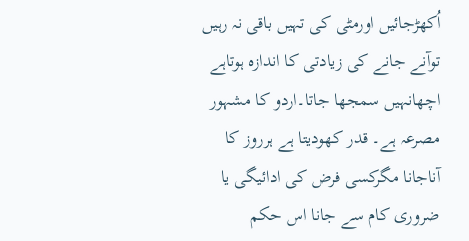اُکھڑجائیں اورمٹی کی تہیں باقی نہ رہیں توآنے جانے کی زیادتی کا اندازہ ہوتاہے اچھانہیں سمجھا جاتا۔اردو کا مشہور مصرعہ ہے۔ قدر کھودیتا ہے ہرروز کا آناجانا مگرکسی فرض کی ادائیگی یا ضروری کام سے جانا اس حکم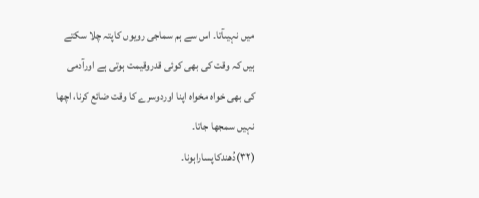میں نہیںآتا۔ اس سے ہم سماجی رویوں کاپتہ چلا سکتے ہیں کہ وقت کی بھی کوئی قدروقیمت ہوتی ہے اورآدمی کی بھی خواہ مخواہ اپنا اوردوسرے کا وقت ضائع کرنا، اچھا نہیں سمجھا جاتا۔
(۳۲)دُھندکاپساراہونا۔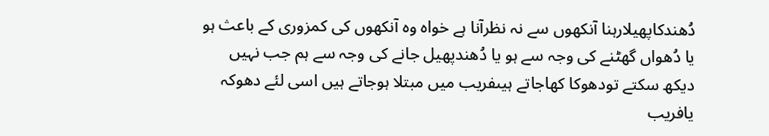دُھندکاپھیلارہنا آنکھوں سے نہ نظرآنا ہے خواہ وہ آنکھوں کی کمزوری کے باعث ہو یا دُھواں گھٹنے کی وجہ سے ہو یا دُھندپھیل جانے کی وجہ سے ہم جب نہیں دیکھ سکتے تودھوکا کھاجاتے ہیںفریب میں مبتلا ہوجاتے ہیں اسی لئے دھوکہ یافریب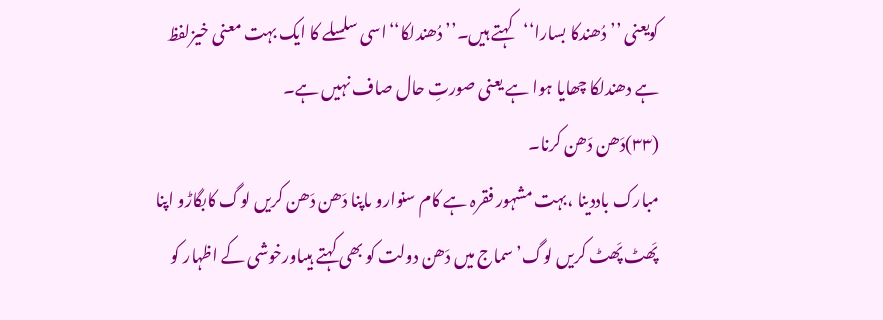کویعنی ’’دُھندکا بسارا‘‘کہتے ہیں۔’’دُھندلکا‘‘اسی سلسلے کا ایک بہت معنی خیزلفظ ہے دھندلکا چھایا ہوا ہے یعنی صورتِ حال صاف نہیں ہے۔
(۳۳)دَھن دَھن کرنا۔
مبارک باددینا ،بہت مشہور فقرہ ہے کام سنوارو ںاپنا دَھن دَھن کریں لوگ کابگاڑو اپنا پَھٹ پَھٹ کریں لوگ’سماج میں دَھن دولت کو بھی کہتے ہیںاورخوشی کے اظہار کو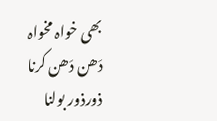بھی خواہ مخواہ دَھن دَھن کرنا ذورذور بولنا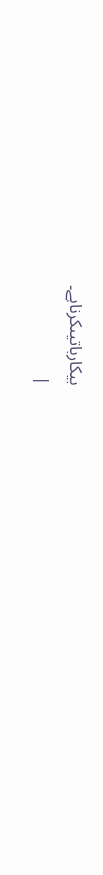بیکارباتیںکرناہے۔
|